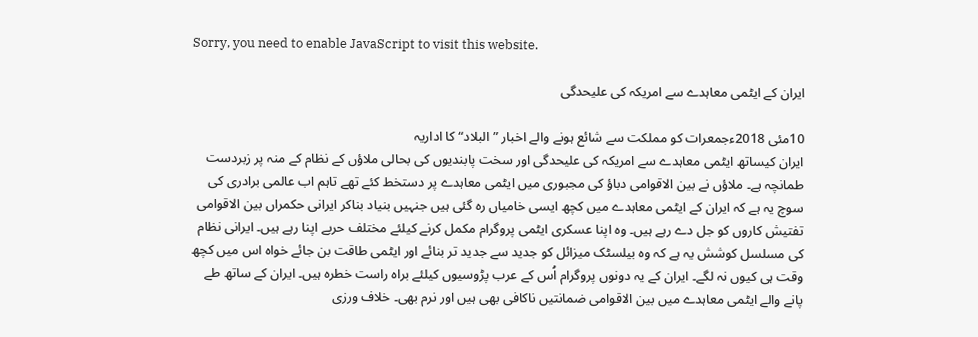Sorry, you need to enable JavaScript to visit this website.

ایران کے ایٹمی معاہدے سے امریکہ کی علیحدگی

10مئی 2018ءجمعرات کو مملکت سے شائع ہونے والے اخبار ”البلاد“ کا اداریہ
ایران کیساتھ ایٹمی معاہدے سے امریکہ کی علیحدگی اور سخت پابندیوں کی بحالی ملاؤں کے نظام کے منہ پر زبردست طمانچہ ہے۔ ملاؤں نے بین الاقوامی دباؤ کی مجبوری میں ایٹمی معاہدے پر دستخط کئے تھے تاہم اب عالمی برادری کی سوچ یہ ہے کہ ایران کے ایٹمی معاہدے میں کچھ ایسی خامیاں رہ گئی ہیں جنہیں بنیاد بناکر ایرانی حکمراں بین الاقوامی تفتیش کاروں کو جل دے رہے ہیں۔ وہ اپنا عسکری ایٹمی پروگرام مکمل کرنے کیلئے مختلف حربے اپنا رہے ہیں۔ ایرانی نظام کی مسلسل کوشش یہ ہے کہ وہ بیلسٹک میزائل کو جدید سے جدید تر بنائے اور ایٹمی طاقت بن جائے خواہ اس میں کچھ وقت ہی کیوں نہ لگے۔ ایران کے یہ دونوں پروگرام اُس کے عرب پڑوسیوں کیلئے براہ راست خطرہ ہیں۔ ایران کے ساتھ طے پانے والے ایٹمی معاہدے میں بین الاقوامی ضمانتیں ناکافی بھی ہیں اور نرم بھی۔ خلاف ورزی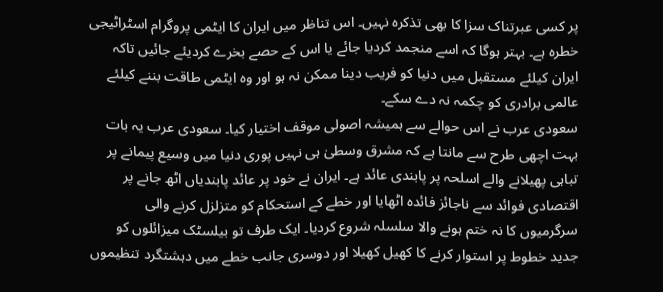پر کسی عبرتناک سزا کا بھی تذکرہ نہیں۔ اس تناظر میں ایران کا ایٹمی پروگرام اسٹراٹیجی خطرہ ہے۔ بہتر ہوگا کہ اسے منجمد کردیا جائے یا اس کے حصے بخرے کردیئے جائیں تاکہ ایران کیلئے مستقبل میں دنیا کو فریب دینا ممکن نہ ہو اور وہ ایٹمی طاقت بننے کیلئے عالمی برادری کو چکمہ نہ دے سکے۔
سعودی عرب نے اس حوالے سے ہمیشہ اصولی موقف اختیار کیا۔ سعودی عرب یہ بات بہت اچھی طرح سے مانتا ہے کہ مشرق وسطیٰ ہی نہیں پوری دنیا میں وسیع پیمانے پر تباہی پھیلانے والے اسلحہ پر پابندی عائد ہے۔ ایران نے خود پر عائد پابندیاں اٹھ جانے پر اقتصادی فوائد سے ناجائز فائدہ اٹھایا اور خطے کے استحکام کو متزلزل کرنے والی سرگرمیوں کا نہ ختم ہونے والا سلسلہ شروع کردیا۔ ایک طرف تو بیلسٹک میزائلوں کو جدید خطوط پر استوار کرنے کا کھیل کھیلا اور دوسری جانب خطے میں دہشتگرد تنظیموں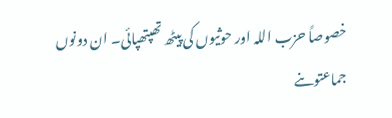خصوصاً حزب اللہ اور حوثیوں کی پیٹھ تھپتھپائی۔ ان دونوں جماعتوںنے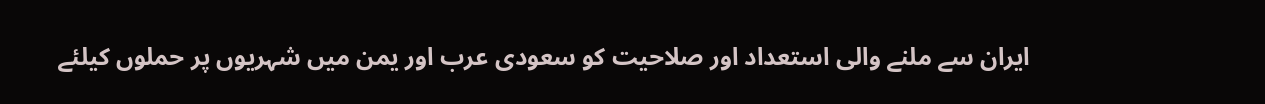ایران سے ملنے والی استعداد اور صلاحیت کو سعودی عرب اور یمن میں شہریوں پر حملوں کیلئے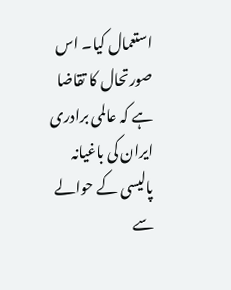استعمال کیا۔ اس صورتحال کا تقاضا ہے کہ عالمی برادری ایران کی باغیانہ پالیسی کے حوالے سے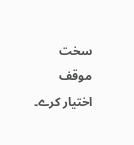سخت موقف اختیار کرے۔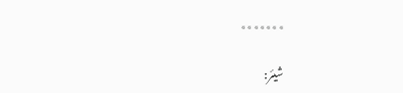٭٭٭٭٭٭٭

شیئر: